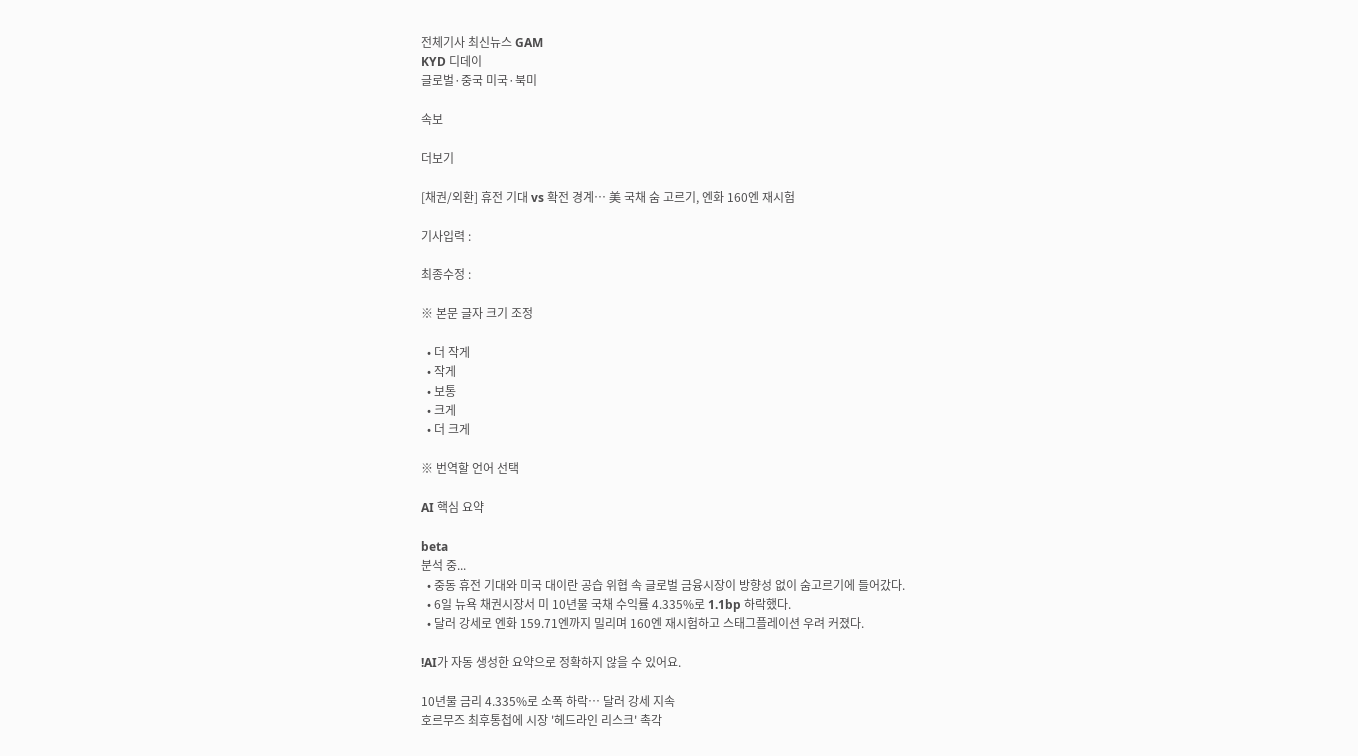전체기사 최신뉴스 GAM
KYD 디데이
글로벌·중국 미국·북미

속보

더보기

[채권/외환] 휴전 기대 vs 확전 경계… 美 국채 숨 고르기, 엔화 160엔 재시험

기사입력 :

최종수정 :

※ 본문 글자 크기 조정

  • 더 작게
  • 작게
  • 보통
  • 크게
  • 더 크게

※ 번역할 언어 선택

AI 핵심 요약

beta
분석 중...
  • 중동 휴전 기대와 미국 대이란 공습 위협 속 글로벌 금융시장이 방향성 없이 숨고르기에 들어갔다.
  • 6일 뉴욕 채권시장서 미 10년물 국채 수익률 4.335%로 1.1bp 하락했다.
  • 달러 강세로 엔화 159.71엔까지 밀리며 160엔 재시험하고 스태그플레이션 우려 커졌다.

!AI가 자동 생성한 요약으로 정확하지 않을 수 있어요.

10년물 금리 4.335%로 소폭 하락… 달러 강세 지속
호르무즈 최후통첩에 시장 '헤드라인 리스크' 촉각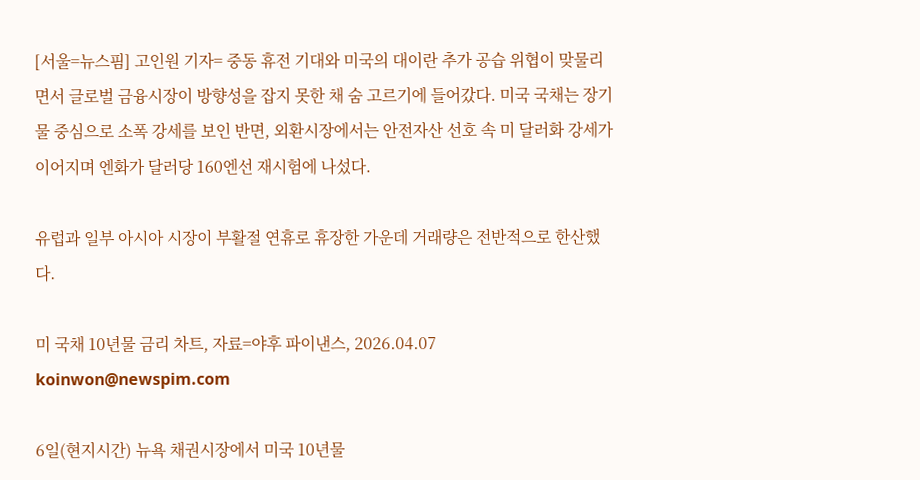[서울=뉴스핌] 고인원 기자= 중동 휴전 기대와 미국의 대이란 추가 공습 위협이 맞물리면서 글로벌 금융시장이 방향성을 잡지 못한 채 숨 고르기에 들어갔다. 미국 국채는 장기물 중심으로 소폭 강세를 보인 반면, 외환시장에서는 안전자산 선호 속 미 달러화 강세가 이어지며 엔화가 달러당 160엔선 재시험에 나섰다.

유럽과 일부 아시아 시장이 부활절 연휴로 휴장한 가운데 거래량은 전반적으로 한산했다.

미 국채 10년물 금리 차트, 자료=야후 파이낸스, 2026.04.07 koinwon@newspim.com

6일(현지시간) 뉴욕 채권시장에서 미국 10년물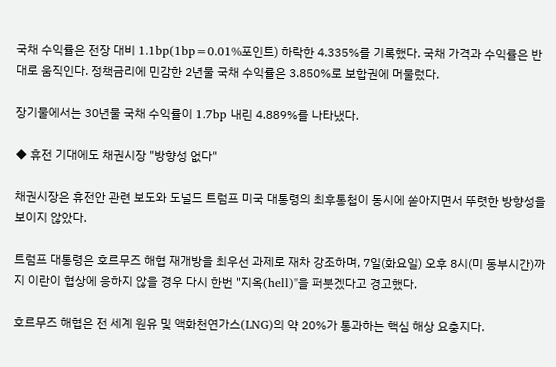국채 수익률은 전장 대비 1.1bp(1bp=0.01%포인트) 하락한 4.335%를 기록했다. 국채 가격과 수익률은 반대로 움직인다. 정책금리에 민감한 2년물 국채 수익률은 3.850%로 보합권에 머물렀다.

장기물에서는 30년물 국채 수익률이 1.7bp 내린 4.889%를 나타냈다.

◆ 휴전 기대에도 채권시장 "방향성 없다"

채권시장은 휴전안 관련 보도와 도널드 트럼프 미국 대통령의 최후통첩이 동시에 쏟아지면서 뚜렷한 방향성을 보이지 않았다.

트럼프 대통령은 호르무즈 해협 재개방을 최우선 과제로 재차 강조하며, 7일(화요일) 오후 8시(미 동부시간)까지 이란이 협상에 응하지 않을 경우 다시 한번 "지옥(hell)"을 퍼붓겠다고 경고했다.

호르무즈 해협은 전 세계 원유 및 액화천연가스(LNG)의 약 20%가 통과하는 핵심 해상 요충지다.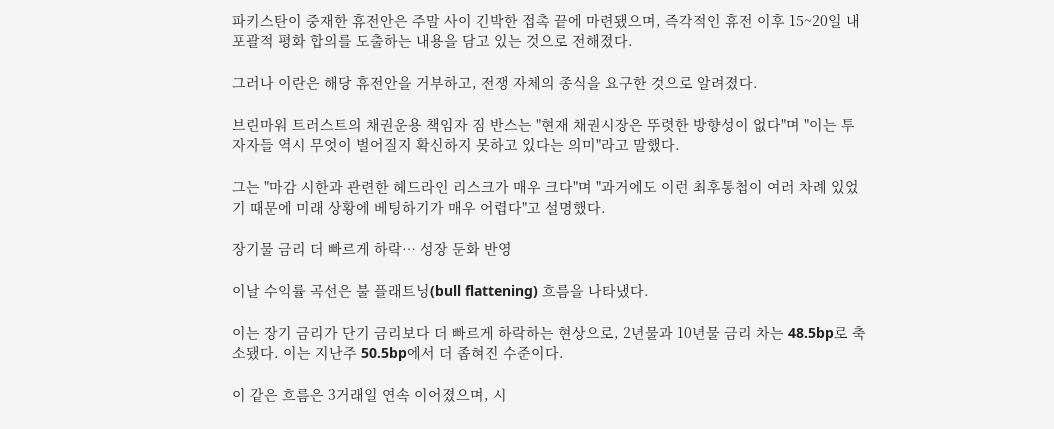파키스탄이 중재한 휴전안은 주말 사이 긴박한 접촉 끝에 마련됐으며, 즉각적인 휴전 이후 15~20일 내 포괄적 평화 합의를 도출하는 내용을 담고 있는 것으로 전해졌다.

그러나 이란은 해당 휴전안을 거부하고, 전쟁 자체의 종식을 요구한 것으로 알려졌다.

브린마워 트러스트의 채권운용 책임자 짐 반스는 "현재 채권시장은 뚜렷한 방향성이 없다"며 "이는 투자자들 역시 무엇이 벌어질지 확신하지 못하고 있다는 의미"라고 말했다.

그는 "마감 시한과 관련한 헤드라인 리스크가 매우 크다"며 "과거에도 이런 최후통첩이 여러 차례 있었기 때문에 미래 상황에 베팅하기가 매우 어렵다"고 설명했다.

장기물 금리 더 빠르게 하락… 성장 둔화 반영

이날 수익률 곡선은 불 플래트닝(bull flattening) 흐름을 나타냈다.

이는 장기 금리가 단기 금리보다 더 빠르게 하락하는 현상으로, 2년물과 10년물 금리 차는 48.5bp로 축소됐다. 이는 지난주 50.5bp에서 더 좁혀진 수준이다.

이 같은 흐름은 3거래일 연속 이어졌으며, 시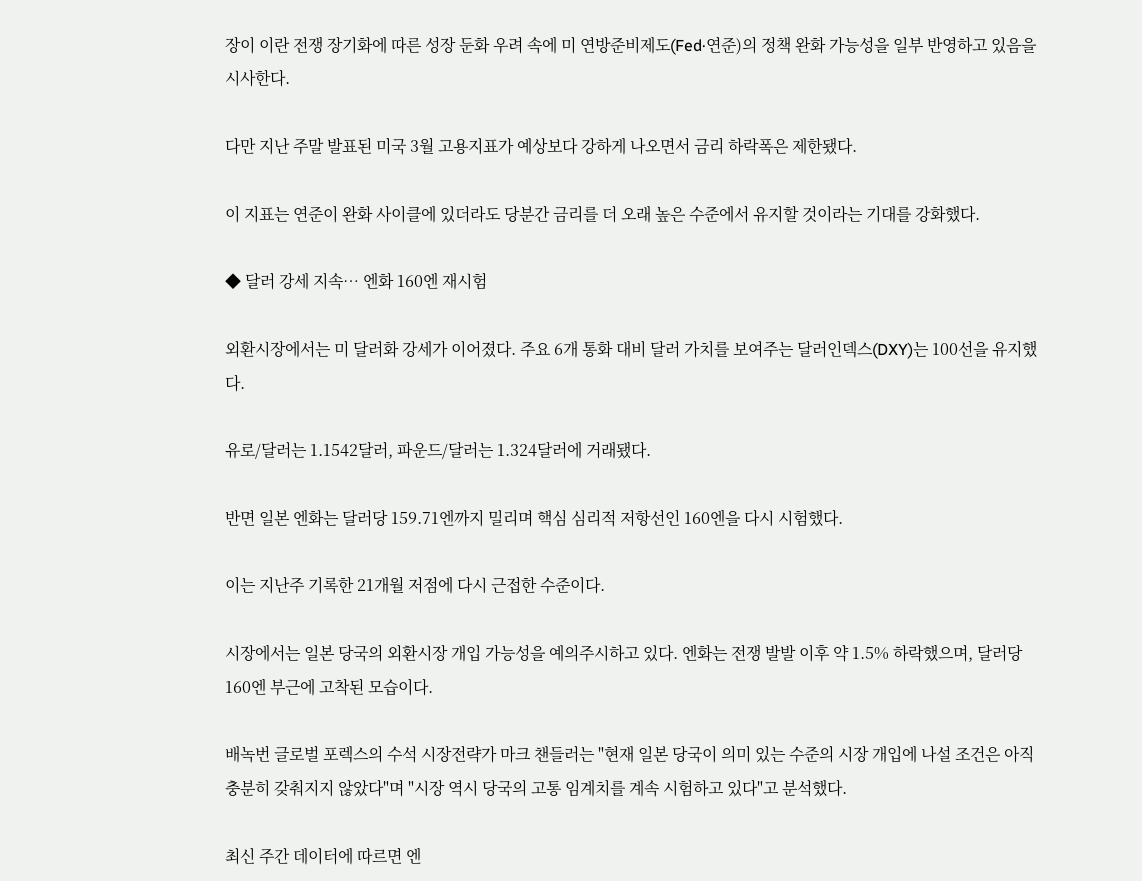장이 이란 전쟁 장기화에 따른 성장 둔화 우려 속에 미 연방준비제도(Fed·연준)의 정책 완화 가능성을 일부 반영하고 있음을 시사한다.

다만 지난 주말 발표된 미국 3월 고용지표가 예상보다 강하게 나오면서 금리 하락폭은 제한됐다.

이 지표는 연준이 완화 사이클에 있더라도 당분간 금리를 더 오래 높은 수준에서 유지할 것이라는 기대를 강화했다.

◆ 달러 강세 지속… 엔화 160엔 재시험

외환시장에서는 미 달러화 강세가 이어졌다. 주요 6개 통화 대비 달러 가치를 보여주는 달러인덱스(DXY)는 100선을 유지했다.

유로/달러는 1.1542달러, 파운드/달러는 1.324달러에 거래됐다.

반면 일본 엔화는 달러당 159.71엔까지 밀리며 핵심 심리적 저항선인 160엔을 다시 시험했다.

이는 지난주 기록한 21개월 저점에 다시 근접한 수준이다.

시장에서는 일본 당국의 외환시장 개입 가능성을 예의주시하고 있다. 엔화는 전쟁 발발 이후 약 1.5% 하락했으며, 달러당 160엔 부근에 고착된 모습이다.

배녹번 글로벌 포렉스의 수석 시장전략가 마크 챈들러는 "현재 일본 당국이 의미 있는 수준의 시장 개입에 나설 조건은 아직 충분히 갖춰지지 않았다"며 "시장 역시 당국의 고통 임계치를 계속 시험하고 있다"고 분석했다.

최신 주간 데이터에 따르면 엔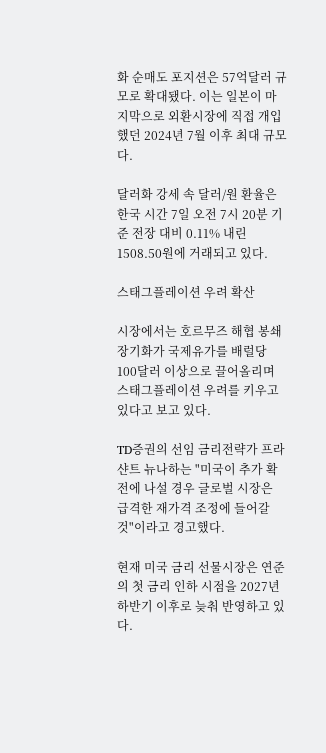화 순매도 포지션은 57억달러 규모로 확대됐다. 이는 일본이 마지막으로 외환시장에 직접 개입했던 2024년 7월 이후 최대 규모다.

달러화 강세 속 달러/원 환율은 한국 시간 7일 오전 7시 20분 기준 전장 대비 0.11% 내린 1508.50원에 거래되고 있다.

스태그플레이션 우려 확산

시장에서는 호르무즈 해협 봉쇄 장기화가 국제유가를 배럴당 100달러 이상으로 끌어올리며 스태그플레이션 우려를 키우고 있다고 보고 있다.

TD증권의 선임 금리전략가 프라샨트 뉴나하는 "미국이 추가 확전에 나설 경우 글로벌 시장은 급격한 재가격 조정에 들어갈 것"이라고 경고했다.

현재 미국 금리 선물시장은 연준의 첫 금리 인하 시점을 2027년 하반기 이후로 늦춰 반영하고 있다.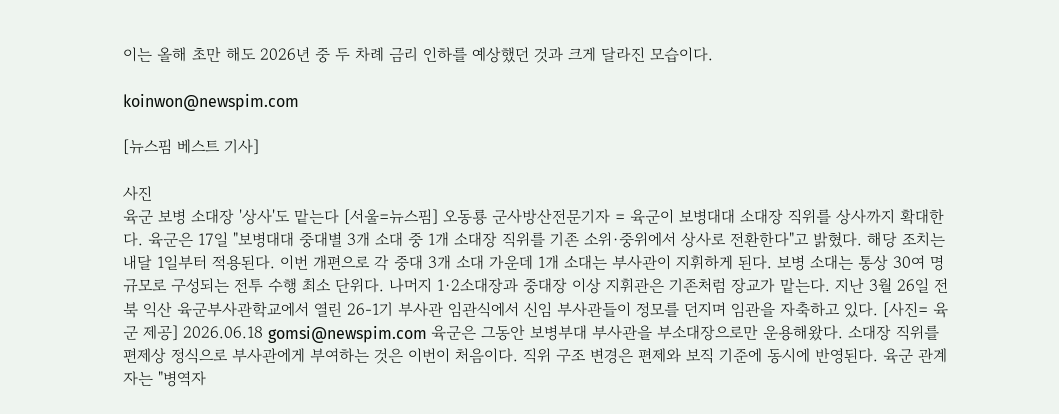이는 올해 초만 해도 2026년 중 두 차례 금리 인하를 예상했던 것과 크게 달라진 모습이다.

koinwon@newspim.com

[뉴스핌 베스트 기사]

사진
육군 보병 소대장 '상사'도 맡는다 [서울=뉴스핌] 오동룡 군사방산전문기자 = 육군이 보병대대 소대장 직위를 상사까지 확대한다. 육군은 17일 "보병대대 중대별 3개 소대 중 1개 소대장 직위를 기존 소위·중위에서 상사로 전환한다"고 밝혔다. 해당 조치는 내달 1일부터 적용된다. 이번 개편으로 각 중대 3개 소대 가운데 1개 소대는 부사관이 지휘하게 된다. 보병 소대는 통상 30여 명 규모로 구성되는 전투 수행 최소 단위다. 나머지 1·2소대장과 중대장 이상 지휘관은 기존처럼 장교가 맡는다. 지난 3월 26일 전북 익산 육군부사관학교에서 열린 26-1기 부사관 임관식에서 신임 부사관들이 정모를 던지며 임관을 자축하고 있다. [사진= 육군 제공] 2026.06.18 gomsi@newspim.com 육군은 그동안 보병부대 부사관을 부소대장으로만 운용해왔다. 소대장 직위를 편제상 정식으로 부사관에게 부여하는 것은 이번이 처음이다. 직위 구조 변경은 편제와 보직 기준에 동시에 반영된다. 육군 관계자는 "병역자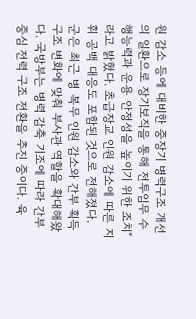원 감소 등에 대비한 중장기 병력구조 개선의 일환으로 장기보직을 통해 전투임무 수행능력과 운용 안정성을 높이기 위한 조치"라고 밝혔다. 초급장교 인원 감소에 따른 지휘 공백 대응도 포함된 것으로 전해졌다. 군은 최근 병 복무 인원 감소와 간부 획득 구조 변화에 맞춰 부사관 역할을 확대해왔다. 국방부는 병력 감축 기조에 따라 간부 중심 전력 구조 전환을 추진 중이다. 육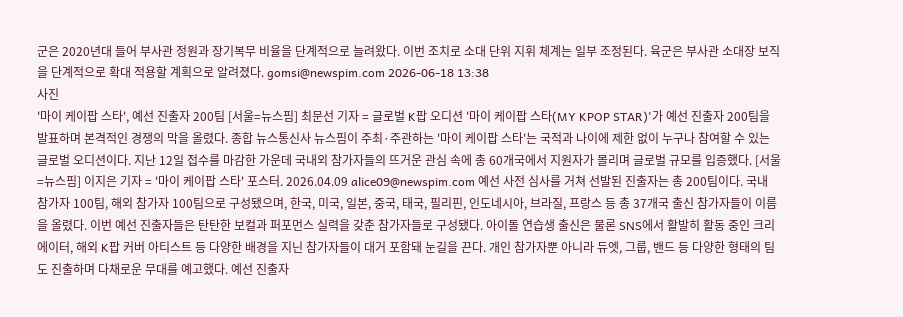군은 2020년대 들어 부사관 정원과 장기복무 비율을 단계적으로 늘려왔다. 이번 조치로 소대 단위 지휘 체계는 일부 조정된다. 육군은 부사관 소대장 보직을 단계적으로 확대 적용할 계획으로 알려졌다. gomsi@newspim.com 2026-06-18 13:38
사진
'마이 케이팝 스타', 예선 진출자 200팀 [서울=뉴스핌] 최문선 기자 = 글로벌 K팝 오디션 '마이 케이팝 스타(MY KPOP STAR)'가 예선 진출자 200팀을 발표하며 본격적인 경쟁의 막을 올렸다. 종합 뉴스통신사 뉴스핌이 주최·주관하는 '마이 케이팝 스타'는 국적과 나이에 제한 없이 누구나 참여할 수 있는 글로벌 오디션이다. 지난 12일 접수를 마감한 가운데 국내외 참가자들의 뜨거운 관심 속에 총 60개국에서 지원자가 몰리며 글로벌 규모를 입증했다. [서울=뉴스핌] 이지은 기자 = '마이 케이팝 스타' 포스터. 2026.04.09 alice09@newspim.com 예선 사전 심사를 거쳐 선발된 진출자는 총 200팀이다. 국내 참가자 100팀, 해외 참가자 100팀으로 구성됐으며, 한국, 미국, 일본, 중국, 태국, 필리핀, 인도네시아, 브라질, 프랑스 등 총 37개국 출신 참가자들이 이름을 올렸다. 이번 예선 진출자들은 탄탄한 보컬과 퍼포먼스 실력을 갖춘 참가자들로 구성됐다. 아이돌 연습생 출신은 물론 SNS에서 활발히 활동 중인 크리에이터, 해외 K팝 커버 아티스트 등 다양한 배경을 지닌 참가자들이 대거 포함돼 눈길을 끈다. 개인 참가자뿐 아니라 듀엣, 그룹, 밴드 등 다양한 형태의 팀도 진출하며 다채로운 무대를 예고했다. 예선 진출자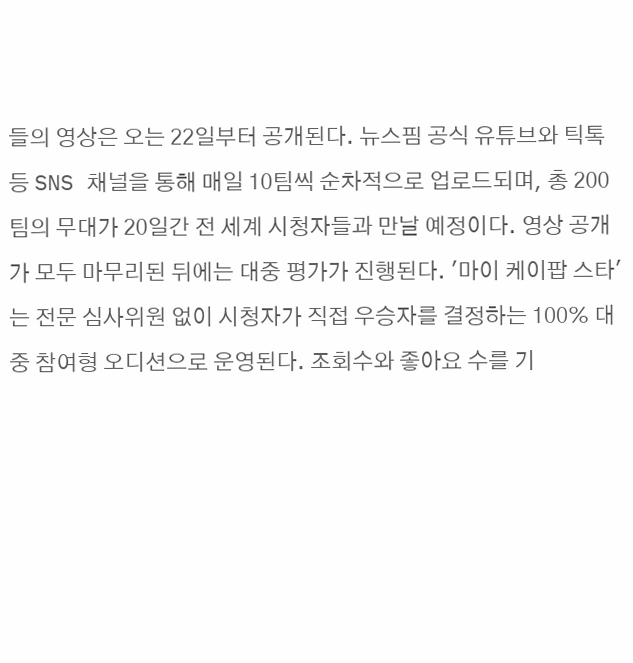들의 영상은 오는 22일부터 공개된다. 뉴스핌 공식 유튜브와 틱톡 등 SNS 채널을 통해 매일 10팀씩 순차적으로 업로드되며, 총 200팀의 무대가 20일간 전 세계 시청자들과 만날 예정이다. 영상 공개가 모두 마무리된 뒤에는 대중 평가가 진행된다. '마이 케이팝 스타'는 전문 심사위원 없이 시청자가 직접 우승자를 결정하는 100% 대중 참여형 오디션으로 운영된다. 조회수와 좋아요 수를 기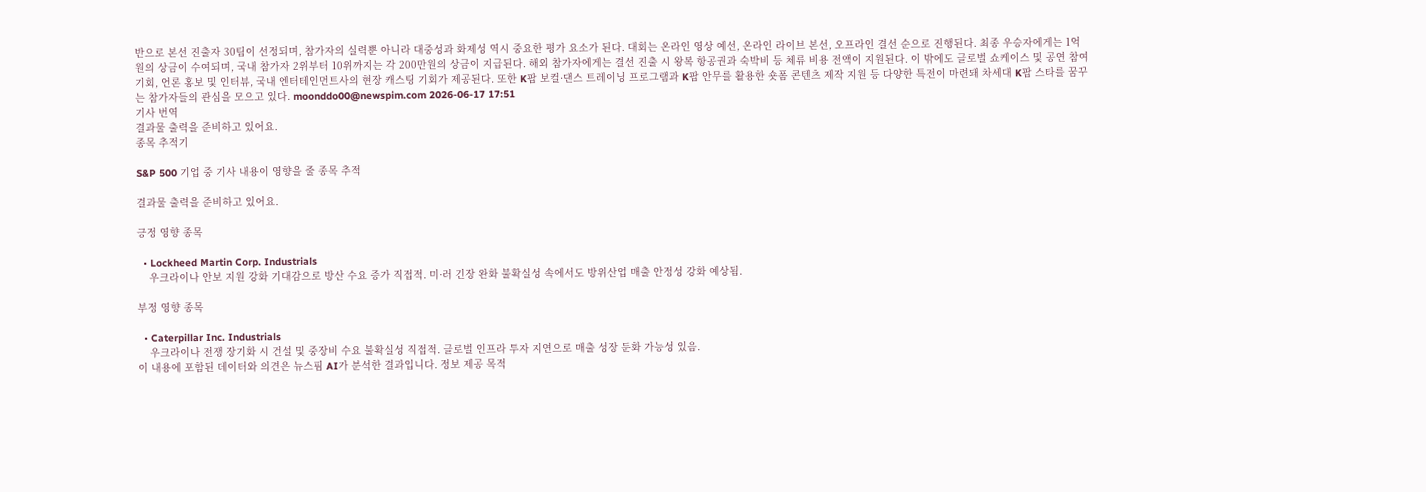반으로 본선 진출자 30팀이 선정되며, 참가자의 실력뿐 아니라 대중성과 화제성 역시 중요한 평가 요소가 된다. 대회는 온라인 영상 예선, 온라인 라이브 본선, 오프라인 결선 순으로 진행된다. 최종 우승자에게는 1억원의 상금이 수여되며, 국내 참가자 2위부터 10위까지는 각 200만원의 상금이 지급된다. 해외 참가자에게는 결선 진출 시 왕복 항공권과 숙박비 등 체류 비용 전액이 지원된다. 이 밖에도 글로벌 쇼케이스 및 공연 참여 기회, 언론 홍보 및 인터뷰, 국내 엔터테인먼트사의 현장 캐스팅 기회가 제공된다. 또한 K팝 보컬·댄스 트레이닝 프로그램과 K팝 안무를 활용한 숏폼 콘텐츠 제작 지원 등 다양한 특전이 마련돼 차세대 K팝 스타를 꿈꾸는 참가자들의 관심을 모으고 있다. moonddo00@newspim.com 2026-06-17 17:51
기사 번역
결과물 출력을 준비하고 있어요.
종목 추적기

S&P 500 기업 중 기사 내용이 영향을 줄 종목 추적

결과물 출력을 준비하고 있어요.

긍정 영향 종목

  • Lockheed Martin Corp. Industrials
    우크라이나 안보 지원 강화 기대감으로 방산 수요 증가 직접적. 미·러 긴장 완화 불확실성 속에서도 방위산업 매출 안정성 강화 예상됨.

부정 영향 종목

  • Caterpillar Inc. Industrials
    우크라이나 전쟁 장기화 시 건설 및 중장비 수요 불확실성 직접적. 글로벌 인프라 투자 지연으로 매출 성장 둔화 가능성 있음.
이 내용에 포함된 데이터와 의견은 뉴스핌 AI가 분석한 결과입니다. 정보 제공 목적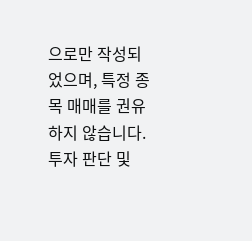으로만 작성되었으며, 특정 종목 매매를 권유하지 않습니다. 투자 판단 및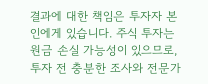결과에 대한 책임은 투자자 본인에게 있습니다. 주식 투자는 원금 손실 가능성이 있으므로, 투자 전 충분한 조사와 전문가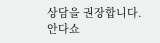상담을 권장합니다.
안다쇼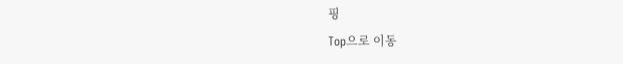핑
Top으로 이동